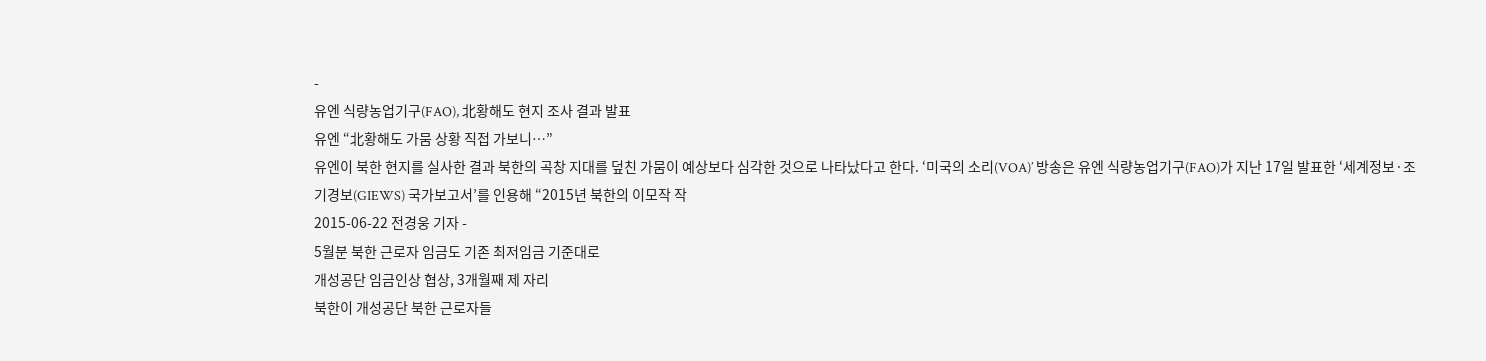-
유엔 식량농업기구(FAO), 北황해도 현지 조사 결과 발표
유엔 “北황해도 가뭄 상황 직접 가보니…”
유엔이 북한 현지를 실사한 결과 북한의 곡창 지대를 덮친 가뭄이 예상보다 심각한 것으로 나타났다고 한다. ‘미국의 소리(VOA)’ 방송은 유엔 식량농업기구(FAO)가 지난 17일 발표한 ‘세계정보·조기경보(GIEWS) 국가보고서’를 인용해 “2015년 북한의 이모작 작
2015-06-22 전경웅 기자 -
5월분 북한 근로자 임금도 기존 최저임금 기준대로
개성공단 임금인상 협상, 3개월째 제 자리
북한이 개성공단 북한 근로자들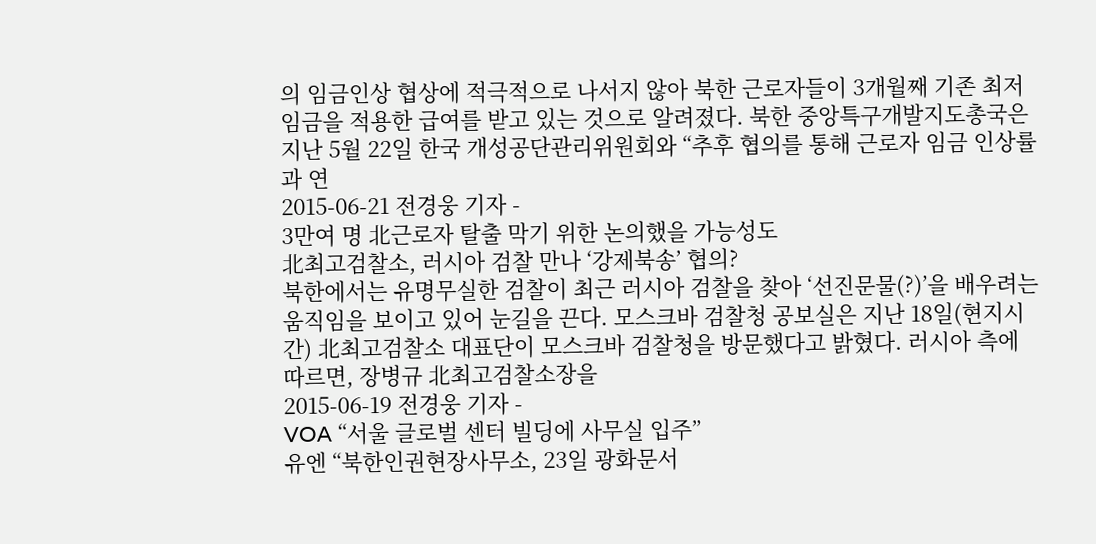의 임금인상 협상에 적극적으로 나서지 않아 북한 근로자들이 3개월째 기존 최저임금을 적용한 급여를 받고 있는 것으로 알려졌다. 북한 중앙특구개발지도총국은 지난 5월 22일 한국 개성공단관리위원회와 “추후 협의를 통해 근로자 임금 인상률과 연
2015-06-21 전경웅 기자 -
3만여 명 北근로자 탈출 막기 위한 논의했을 가능성도
北최고검찰소, 러시아 검찰 만나 ‘강제북송’ 협의?
북한에서는 유명무실한 검찰이 최근 러시아 검찰을 찾아 ‘선진문물(?)’을 배우려는 움직임을 보이고 있어 눈길을 끈다. 모스크바 검찰청 공보실은 지난 18일(현지시간) 北최고검찰소 대표단이 모스크바 검찰청을 방문했다고 밝혔다. 러시아 측에 따르면, 장병규 北최고검찰소장을
2015-06-19 전경웅 기자 -
VOA “서울 글로벌 센터 빌딩에 사무실 입주”
유엔 “북한인권현장사무소, 23일 광화문서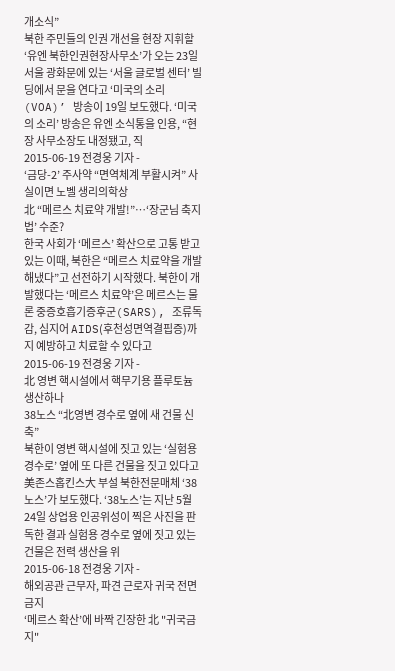개소식”
북한 주민들의 인권 개선을 현장 지휘할 ‘유엔 북한인권현장사무소’가 오는 23일 서울 광화문에 있는 ‘서울 글로벌 센터’ 빌딩에서 문을 연다고 ‘미국의 소리(VOA)’ 방송이 19일 보도했다. ‘미국의 소리’ 방송은 유엔 소식통을 인용, “현장 사무소장도 내정됐고, 직
2015-06-19 전경웅 기자 -
‘금당-2’ 주사약 “면역체계 부활시켜” 사실이면 노벨 생리의학상
北 “메르스 치료약 개발!”…‘장군님 축지법’ 수준?
한국 사회가 ‘메르스’ 확산으로 고통 받고 있는 이때, 북한은 “메르스 치료약을 개발해냈다”고 선전하기 시작했다. 북한이 개발했다는 ‘메르스 치료약’은 메르스는 물론 중증호흡기증후군(SARS), 조류독감, 심지어 AIDS(후천성면역결핍증)까지 예방하고 치료할 수 있다고
2015-06-19 전경웅 기자 -
北 영변 핵시설에서 핵무기용 플루토늄 생산하나
38노스 “北영변 경수로 옆에 새 건물 신축”
북한이 영변 핵시설에 짓고 있는 ‘실험용 경수로’ 옆에 또 다른 건물을 짓고 있다고 美존스홉킨스大 부설 북한전문매체 ‘38노스’가 보도했다. ‘38노스’는 지난 5월 24일 상업용 인공위성이 찍은 사진을 판독한 결과 실험용 경수로 옆에 짓고 있는 건물은 전력 생산을 위
2015-06-18 전경웅 기자 -
해외공관 근무자, 파견 근로자 귀국 전면 금지
‘메르스 확산’에 바짝 긴장한 北 "귀국금지"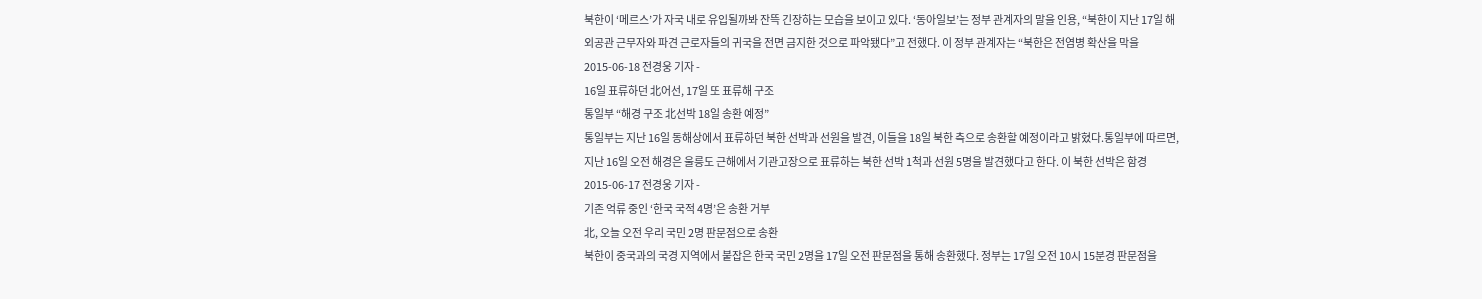북한이 ‘메르스’가 자국 내로 유입될까봐 잔뜩 긴장하는 모습을 보이고 있다. ‘동아일보’는 정부 관계자의 말을 인용, “북한이 지난 17일 해외공관 근무자와 파견 근로자들의 귀국을 전면 금지한 것으로 파악됐다”고 전했다. 이 정부 관계자는 “북한은 전염병 확산을 막을
2015-06-18 전경웅 기자 -
16일 표류하던 北어선, 17일 또 표류해 구조
통일부 “해경 구조 北선박 18일 송환 예정”
통일부는 지난 16일 동해상에서 표류하던 북한 선박과 선원을 발견, 이들을 18일 북한 측으로 송환할 예정이라고 밝혔다.통일부에 따르면, 지난 16일 오전 해경은 울릉도 근해에서 기관고장으로 표류하는 북한 선박 1척과 선원 5명을 발견했다고 한다. 이 북한 선박은 함경
2015-06-17 전경웅 기자 -
기존 억류 중인 ‘한국 국적 4명’은 송환 거부
北, 오늘 오전 우리 국민 2명 판문점으로 송환
북한이 중국과의 국경 지역에서 붙잡은 한국 국민 2명을 17일 오전 판문점을 통해 송환했다. 정부는 17일 오전 10시 15분경 판문점을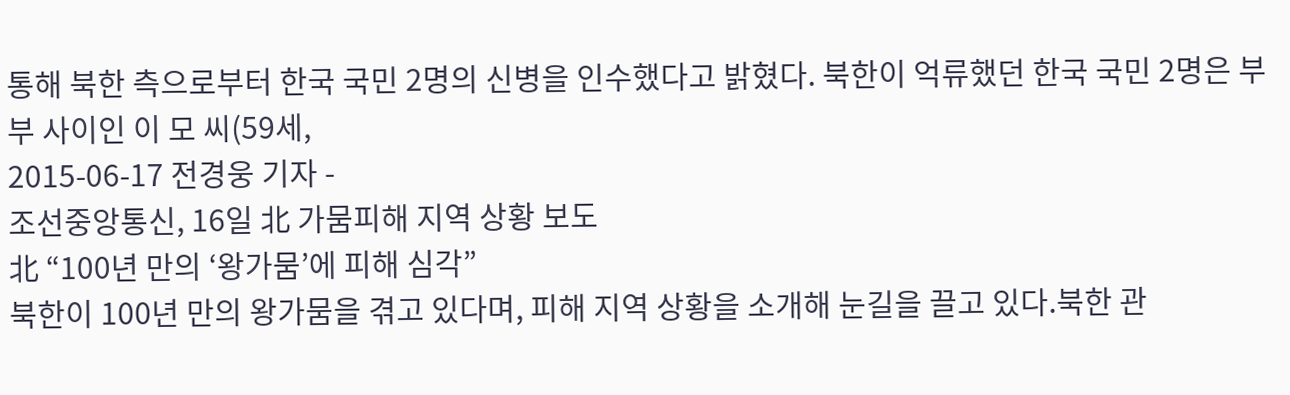통해 북한 측으로부터 한국 국민 2명의 신병을 인수했다고 밝혔다. 북한이 억류했던 한국 국민 2명은 부부 사이인 이 모 씨(59세,
2015-06-17 전경웅 기자 -
조선중앙통신, 16일 北 가뭄피해 지역 상황 보도
北 “100년 만의 ‘왕가뭄’에 피해 심각”
북한이 100년 만의 왕가뭄을 겪고 있다며, 피해 지역 상황을 소개해 눈길을 끌고 있다.북한 관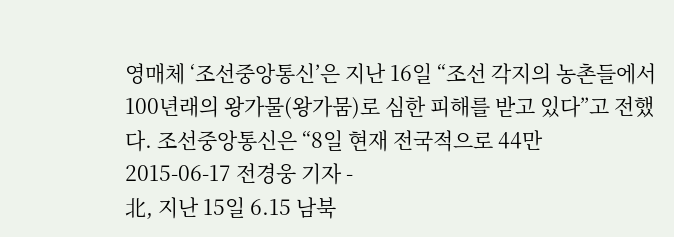영매체 ‘조선중앙통신’은 지난 16일 “조선 각지의 농촌들에서 100년래의 왕가물(왕가뭄)로 심한 피해를 받고 있다”고 전했다. 조선중앙통신은 “8일 현재 전국적으로 44만
2015-06-17 전경웅 기자 -
北, 지난 15일 6.15 남북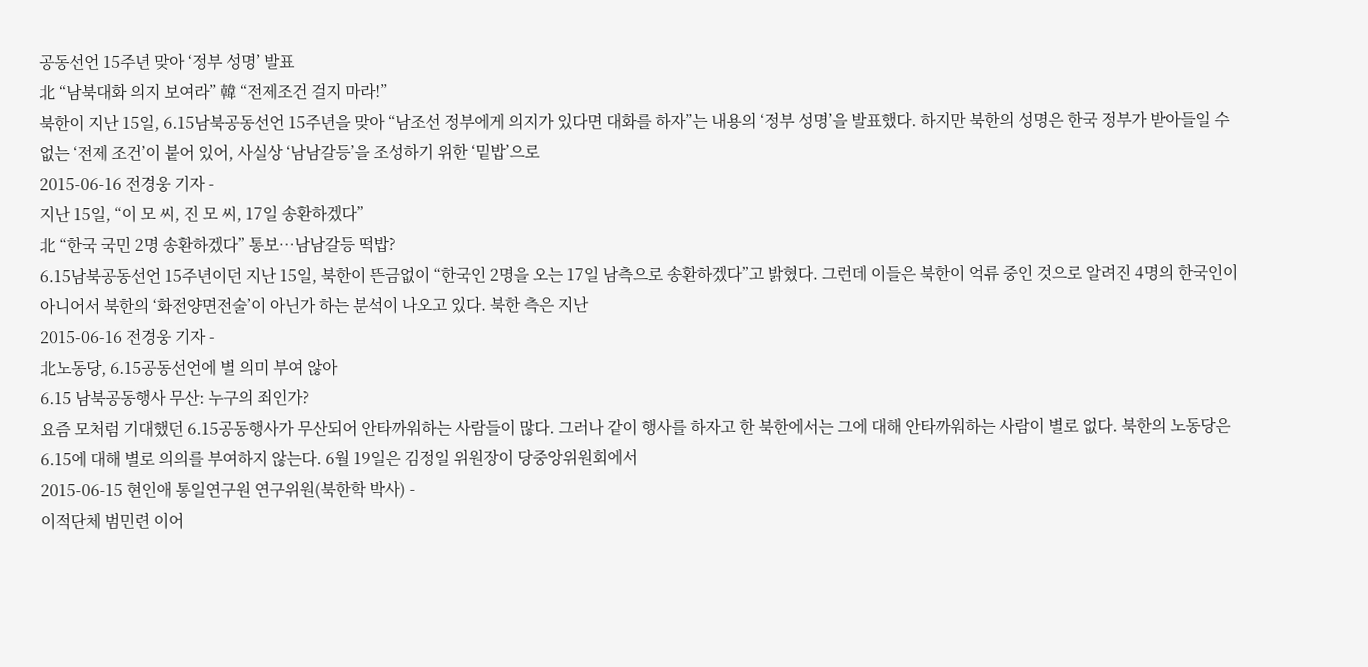공동선언 15주년 맞아 ‘정부 성명’ 발표
北 “남북대화 의지 보여라” 韓 “전제조건 걸지 마라!”
북한이 지난 15일, 6.15남북공동선언 15주년을 맞아 “남조선 정부에게 의지가 있다면 대화를 하자”는 내용의 ‘정부 성명’을 발표했다. 하지만 북한의 성명은 한국 정부가 받아들일 수 없는 ‘전제 조건’이 붙어 있어, 사실상 ‘남남갈등’을 조성하기 위한 ‘밑밥’으로
2015-06-16 전경웅 기자 -
지난 15일, “이 모 씨, 진 모 씨, 17일 송환하겠다”
北 “한국 국민 2명 송환하겠다” 통보…남남갈등 떡밥?
6.15남북공동선언 15주년이던 지난 15일, 북한이 뜬금없이 “한국인 2명을 오는 17일 남측으로 송환하겠다”고 밝혔다. 그런데 이들은 북한이 억류 중인 것으로 알려진 4명의 한국인이 아니어서 북한의 ‘화전양면전술’이 아닌가 하는 분석이 나오고 있다. 북한 측은 지난
2015-06-16 전경웅 기자 -
北노동당, 6.15공동선언에 별 의미 부여 않아
6.15 남북공동행사 무산: 누구의 죄인가?
요즘 모처럼 기대했던 6.15공동행사가 무산되어 안타까워하는 사람들이 많다. 그러나 같이 행사를 하자고 한 북한에서는 그에 대해 안타까워하는 사람이 별로 없다. 북한의 노동당은 6.15에 대해 별로 의의를 부여하지 않는다. 6월 19일은 김정일 위원장이 당중앙위원회에서
2015-06-15 현인애 통일연구원 연구위원(북한학 박사) -
이적단체 범민련 이어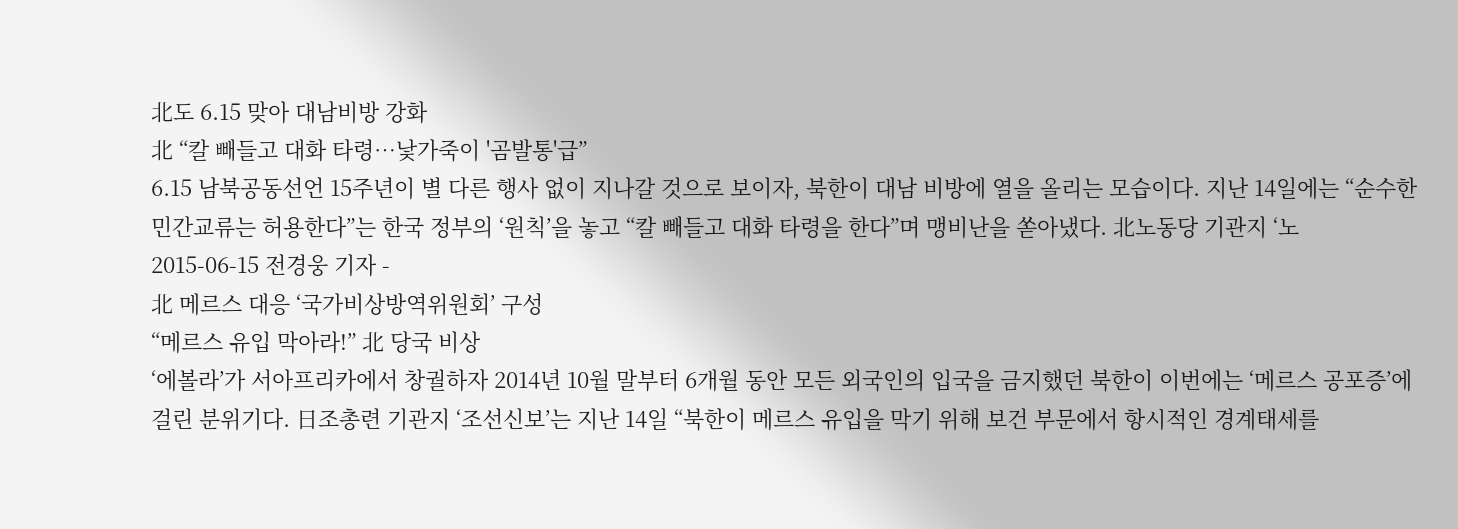北도 6.15 맞아 대남비방 강화
北 “칼 빼들고 대화 타령…낯가죽이 '곰발통'급”
6.15 남북공동선언 15주년이 별 다른 행사 없이 지나갈 것으로 보이자, 북한이 대남 비방에 열을 올리는 모습이다. 지난 14일에는 “순수한 민간교류는 허용한다”는 한국 정부의 ‘원칙’을 놓고 “칼 빼들고 대화 타령을 한다”며 맹비난을 쏟아냈다. 北노동당 기관지 ‘노
2015-06-15 전경웅 기자 -
北 메르스 대응 ‘국가비상방역위원회’ 구성
“메르스 유입 막아라!” 北 당국 비상
‘에볼라’가 서아프리카에서 창궐하자 2014년 10월 말부터 6개월 동안 모든 외국인의 입국을 금지했던 북한이 이번에는 ‘메르스 공포증’에 걸린 분위기다. 日조총련 기관지 ‘조선신보’는 지난 14일 “북한이 메르스 유입을 막기 위해 보건 부문에서 항시적인 경계태세를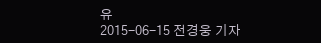유
2015-06-15 전경웅 기자